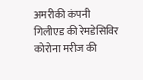अमरीकी कंपनी गिलीएड की रेमडेसिविर कोरोना मरीज की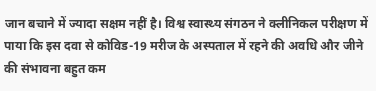जान बचाने में ज्यादा सक्षम नहीं है। विश्व स्वास्थ्य संगठन ने क्लीनिकल परीक्षण में पाया कि इस दवा से कोविड-19 मरीज के अस्पताल में रहने की अवधि और जीने की संभावना बहुत कम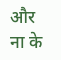और ना के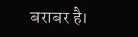बराबर है।